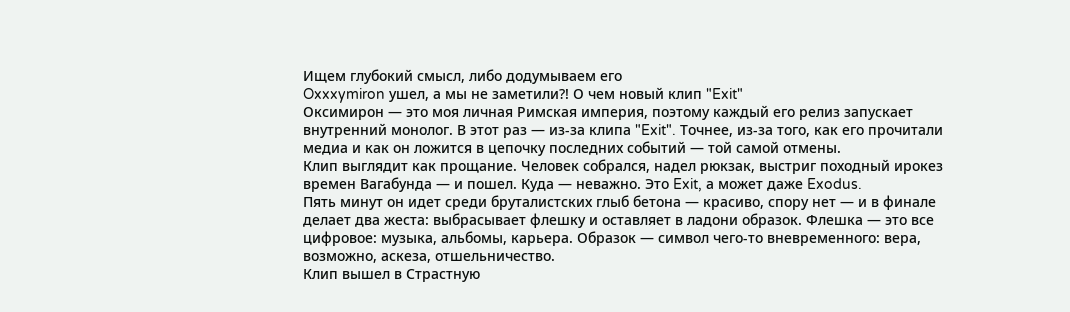Ищем глубокий смысл, либо додумываем его
Oxxxymiron ушел, а мы не заметили?! О чем новый клип "Exit"
Оксимирон — это моя личная Римская империя, поэтому каждый его релиз запускает внутренний монолог. В этот раз — из-за клипа "Exit". Точнее, из-за того, как его прочитали медиа и как он ложится в цепочку последних событий — той самой отмены.
Клип выглядит как прощание. Человек собрался, надел рюкзак, выстриг походный ирокез времен Вагабунда — и пошел. Куда — неважно. Это Exit, а может даже Exodus.
Пять минут он идет среди бруталистских глыб бетона — красиво, спору нет — и в финале делает два жеста: выбрасывает флешку и оставляет в ладони образок. Флешка — это все цифровое: музыка, альбомы, карьера. Образок — символ чего-то вневременного: вера, возможно, аскеза, отшельничество.
Клип вышел в Страстную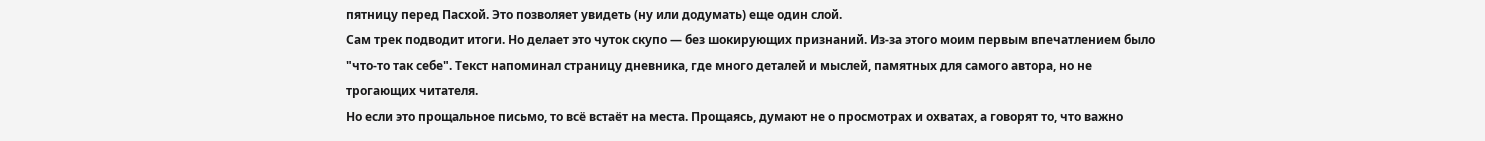пятницу перед Пасхой. Это позволяет увидеть (ну или додумать) еще один слой.
Сам трек подводит итоги. Но делает это чуток скупо — без шокирующих признаний. Из-за этого моим первым впечатлением было "что-то так себе". Текст напоминал страницу дневника, где много деталей и мыслей, памятных для самого автора, но не трогающих читателя.
Но если это прощальное письмо, то всё встаёт на места. Прощаясь, думают не о просмотрах и охватах, а говорят то, что важно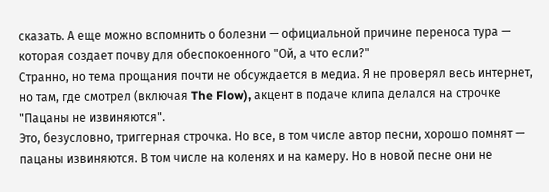сказать. А еще можно вспомнить о болезни — официальной причине переноса тура — которая создает почву для обеспокоенного "Ой, а что если?"
Странно, но тема прощания почти не обсуждается в медиа. Я не проверял весь интернет, но там, где смотрел (включая The Flow), акцент в подаче клипа делался на строчке "Пацаны не извиняются".
Это, безусловно, триггерная строчка. Но все, в том числе автор песни, хорошо помнят — пацаны извиняются. В том числе на коленях и на камеру. Но в новой песне они не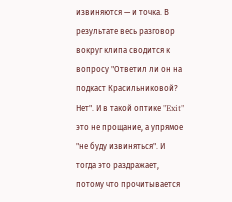извиняются — и точка. В результате весь разговор вокруг клипа сводится к вопросу "Ответил ли он на подкаст Красильниковой? Нет". И в такой оптике "Exit" это не прощание, а упрямое "не буду извиняться". И тогда это раздражает, потому что прочитывается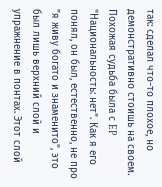так: сделал что-то плохое, но демонстративно стоишь на своем.
Похожая судьба была с EP "Национальность: нет". Как я его понял, он был, естественно, не про "я живу богато и знаменито", это был лишь верхний слой и упражнение в понтах. Этот слой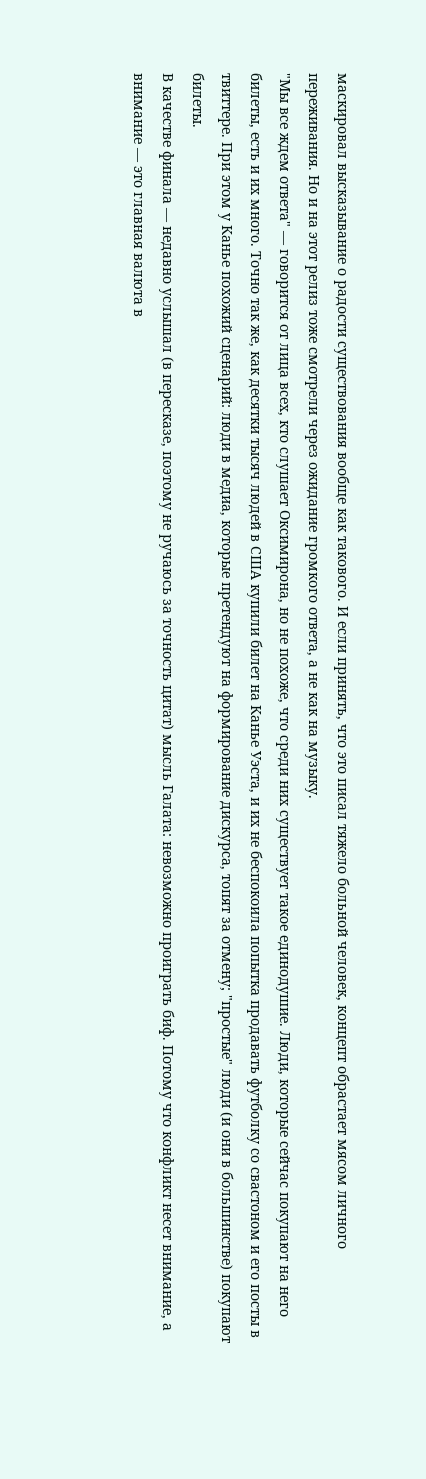маскировал высказывание о радости существования вообще как такового. И если принять, что это писал тяжело больной человек, концепт обрастает мясом личного переживания. Но и на этот релиз тоже смотрели через ожидание громкого ответа, а не как на музыку.
"Мы все ждем ответа" — говорится от лица всех, кто слушает Оксимирона, но не похоже, что среди них существует такое единодушие. Люди, которые сейчас покупают на него билеты, есть и их много. Точно так же, как десятки тысяч людей в США купили билет на Канье Уэста, и их не беспокоила попытка продавать футболку со свастоном и его посты в твиттере. При этом у Канье похожий сценарий: люди в медиа, которые претендуют на формирование дискурса, топят за отмену; "простые" люди (и они в большинстве) покупают билеты.
В качестве финала — недавно услышал (в пересказе, поэтому не ручаюсь за точность цитат) мысль Галата: невозможно проиграть биф. Потому что конфликт несет внимание, а внимание — это главная валюта в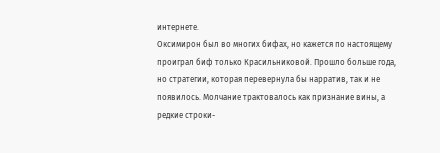интернете.
Оксимирон был во многих бифах, но кажется по настоящему проиграл биф только Красильниковой. Прошло больше года, но стратегии, которая перевернула бы нарратив, так и не появилось. Молчание трактовалось как признание вины, а редкие строки-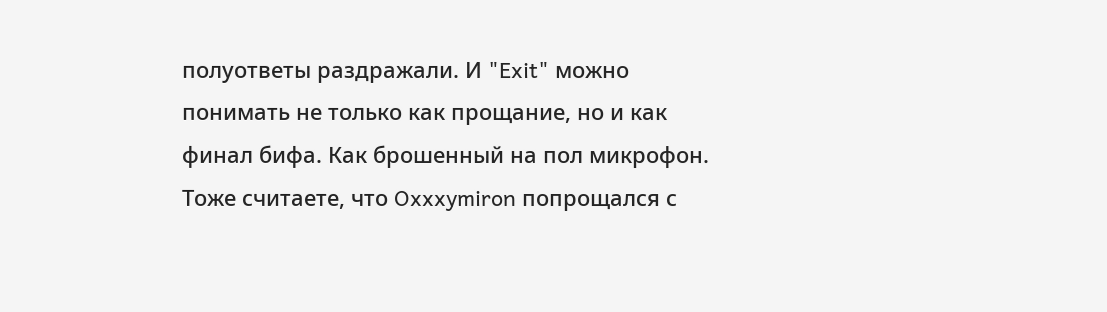полуответы раздражали. И "Exit" можно понимать не только как прощание, но и как финал бифа. Как брошенный на пол микрофон.
Тоже считаете, что Oxxxymiron попрощался с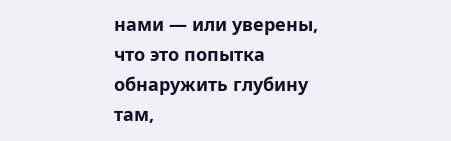нами — или уверены, что это попытка обнаружить глубину там,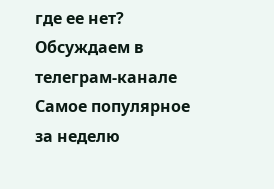где ее нет? Обсуждаем в телеграм-канале
Самое популярное за неделю